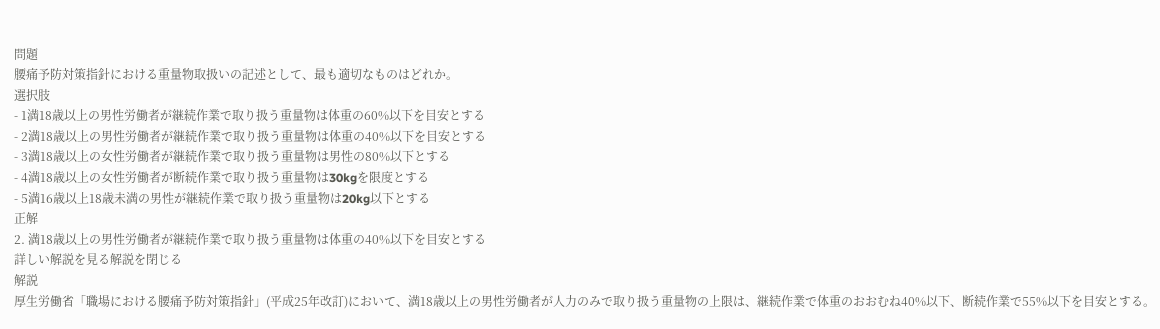問題
腰痛予防対策指針における重量物取扱いの記述として、最も適切なものはどれか。
選択肢
- 1満18歳以上の男性労働者が継続作業で取り扱う重量物は体重の60%以下を目安とする
- 2満18歳以上の男性労働者が継続作業で取り扱う重量物は体重の40%以下を目安とする
- 3満18歳以上の女性労働者が継続作業で取り扱う重量物は男性の80%以下とする
- 4満18歳以上の女性労働者が断続作業で取り扱う重量物は30kgを限度とする
- 5満16歳以上18歳未満の男性が継続作業で取り扱う重量物は20kg以下とする
正解
2. 満18歳以上の男性労働者が継続作業で取り扱う重量物は体重の40%以下を目安とする
詳しい解説を見る解説を閉じる
解説
厚生労働省「職場における腰痛予防対策指針」(平成25年改訂)において、満18歳以上の男性労働者が人力のみで取り扱う重量物の上限は、継続作業で体重のおおむね40%以下、断続作業で55%以下を目安とする。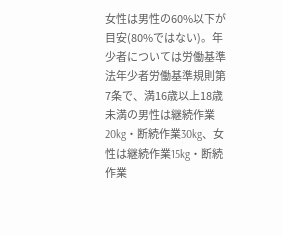女性は男性の60%以下が目安(80%ではない)。年少者については労働基準法年少者労働基準規則第7条で、満16歳以上18歳未満の男性は継続作業20kg・断続作業30kg、女性は継続作業15kg・断続作業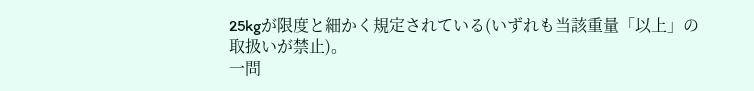25kgが限度と細かく規定されている(いずれも当該重量「以上」の取扱いが禁止)。
一問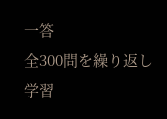一答
全300問を繰り返し学習